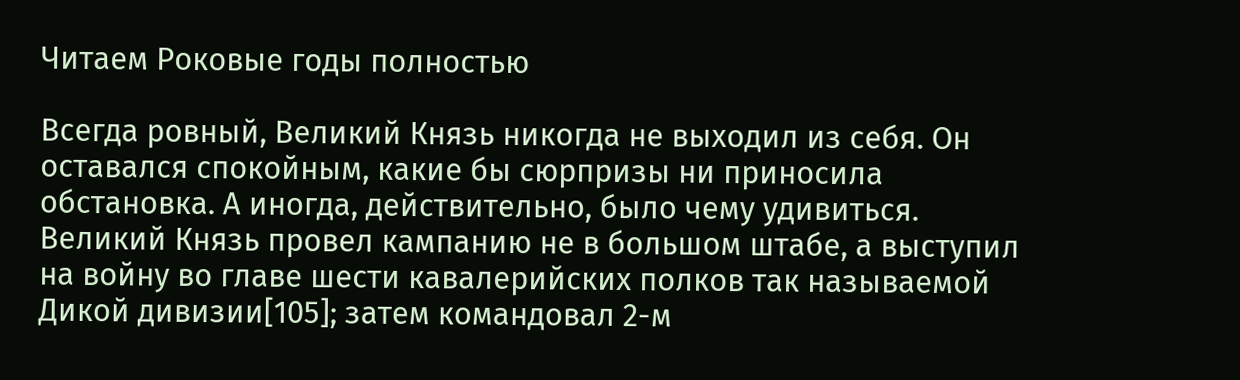Читаем Роковые годы полностью

Всегда ровный, Великий Князь никогда не выходил из себя. Он оставался спокойным, какие бы сюрпризы ни приносила обстановка. А иногда, действительно, было чему удивиться. Великий Князь провел кампанию не в большом штабе, а выступил на войну во главе шести кавалерийских полков так называемой Дикой дивизии[105]; затем командовал 2-м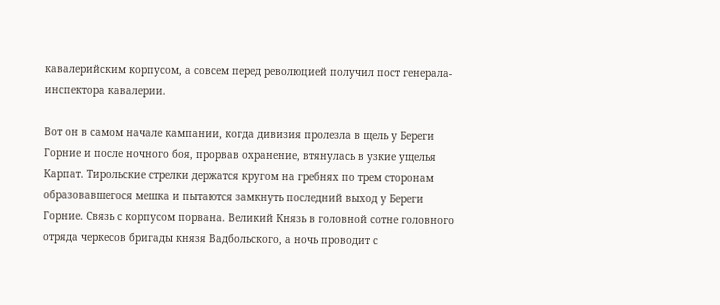кавалерийским корпусом, а совсем перед революцией получил пост генерала-инспектора кавалерии.

Вот он в самом начале кампании, когда дивизия пролезла в щель у Береги Горние и после ночного боя, прорвав охранение, втянулась в узкие ущелья Карпат. Тирольские стрелки держатся кругом на гребнях по трем сторонам образовавшегося мешка и пытаются замкнуть последний выход у Береги Горние. Связь с корпусом порвана. Великий Князь в головной сотне головного отряда черкесов бригады князя Вадбольского, а ночь проводит с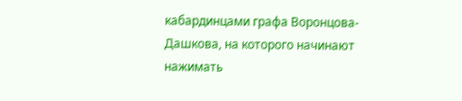кабардинцами графа Воронцова-Дашкова, на которого начинают нажимать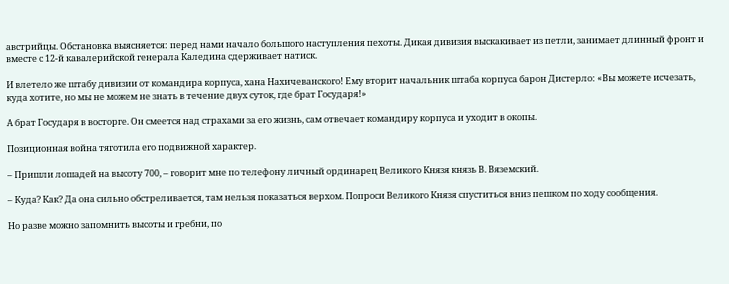австрийцы. Обстановка выясняется: перед нами начало большого наступления пехоты. Дикая дивизия выскакивает из петли, занимает длинный фронт и вместе с 12-й кавалерийской генерала Каледина сдерживает натиск.

И влетело же штабу дивизии от командира корпуса, хана Нахичеванского! Ему вторит начальник штаба корпуса барон Дистерло: «Вы можете исчезать, куда хотите, но мы не можем не знать в течение двух суток, где брат Государя!»

А брат Государя в восторге. Он смеется над страхами за его жизнь, сам отвечает командиру корпуса и уходит в окопы.

Позиционная война тяготила его подвижной характер.

– Пришли лошадей на высоту 700, – говорит мне по телефону личный ординарец Великого Князя князь В. Вяземский.

– Куда? Как? Да она сильно обстреливается, там нельзя показаться верхом. Попроси Великого Князя спуститься вниз пешком по ходу сообщения.

Но разве можно запомнить высоты и гребни, по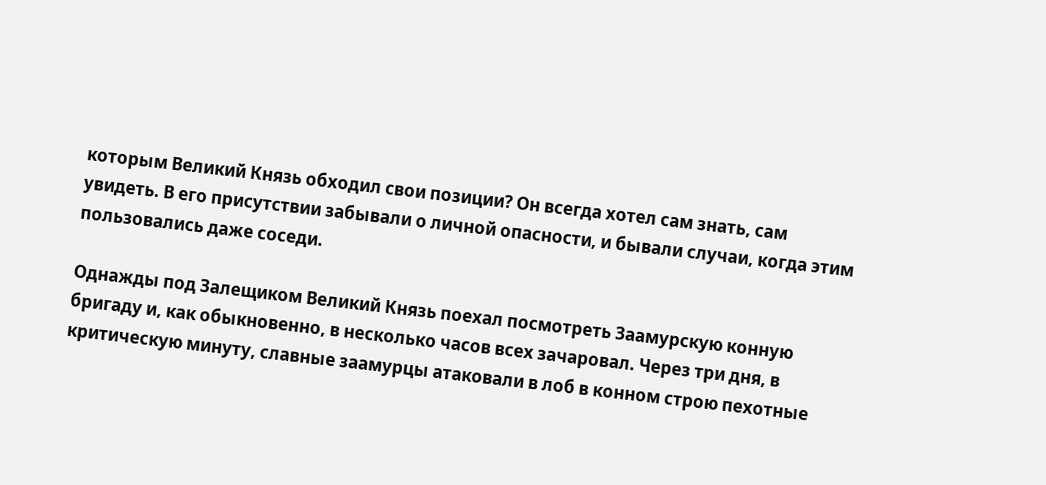которым Великий Князь обходил свои позиции? Он всегда хотел сам знать, сам увидеть. В его присутствии забывали о личной опасности, и бывали случаи, когда этим пользовались даже соседи.

Однажды под Залещиком Великий Князь поехал посмотреть Заамурскую конную бригаду и, как обыкновенно, в несколько часов всех зачаровал. Через три дня, в критическую минуту, славные заамурцы атаковали в лоб в конном строю пехотные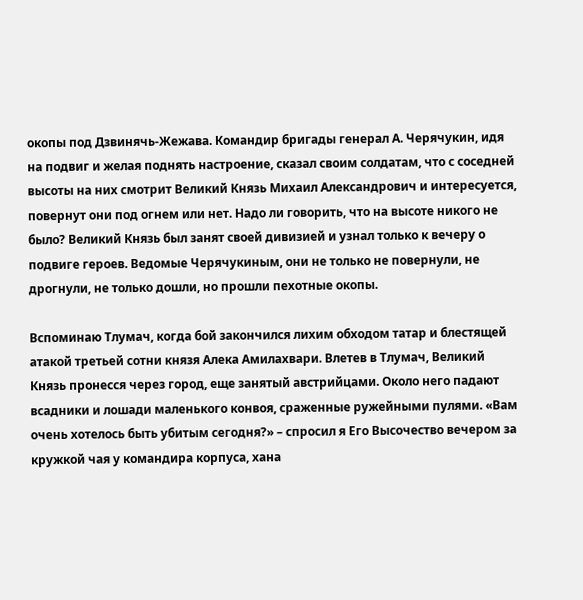окопы под Дзвинячь-Жежава. Командир бригады генерал А. Черячукин, идя на подвиг и желая поднять настроение, сказал своим солдатам, что с соседней высоты на них смотрит Великий Князь Михаил Александрович и интересуется, повернут они под огнем или нет. Надо ли говорить, что на высоте никого не было? Великий Князь был занят своей дивизией и узнал только к вечеру о подвиге героев. Ведомые Черячукиным, они не только не повернули, не дрогнули, не только дошли, но прошли пехотные окопы.

Вспоминаю Тлумач, когда бой закончился лихим обходом татар и блестящей атакой третьей сотни князя Алека Амилахвари. Влетев в Тлумач, Великий Князь пронесся через город, еще занятый австрийцами. Около него падают всадники и лошади маленького конвоя, сраженные ружейными пулями. «Вам очень хотелось быть убитым сегодня?» – спросил я Его Высочество вечером за кружкой чая у командира корпуса, хана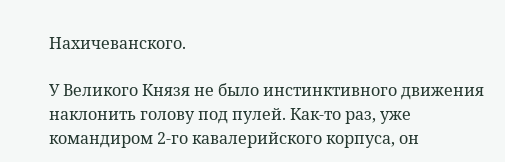Нахичеванского.

У Великого Князя не было инстинктивного движения наклонить голову под пулей. Как-то раз, уже командиром 2-го кавалерийского корпуса, он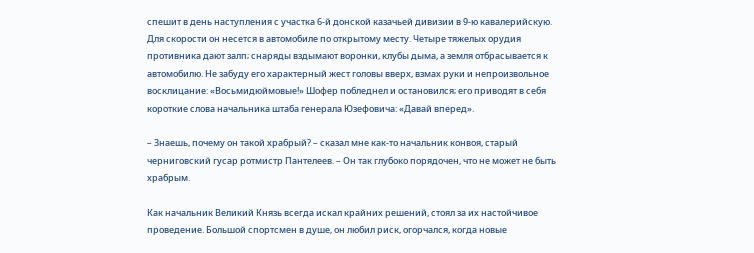спешит в день наступления с участка 6-й донской казачьей дивизии в 9-ю кавалерийскую. Для скорости он несется в автомобиле по открытому месту. Четыре тяжелых орудия противника дают залп; снаряды вздымают воронки, клубы дыма, а земля отбрасывается к автомобилю. Не забуду его характерный жест головы вверх, взмах руки и непроизвольное восклицание: «Восьмидюймовые!» Шофер побледнел и остановился; его приводят в себя короткие слова начальника штаба генерала Юзефовича: «Давай вперед».

– Знаешь, почему он такой храбрый? – сказал мне как-то начальник конвоя, старый черниговский гусар ротмистр Пантелеев. – Он так глубоко порядочен, что не может не быть храбрым.

Как начальник Великий Князь всегда искал крайних решений, стоял за их настойчивое проведение. Большой спортсмен в душе, он любил риск, огорчался, когда новые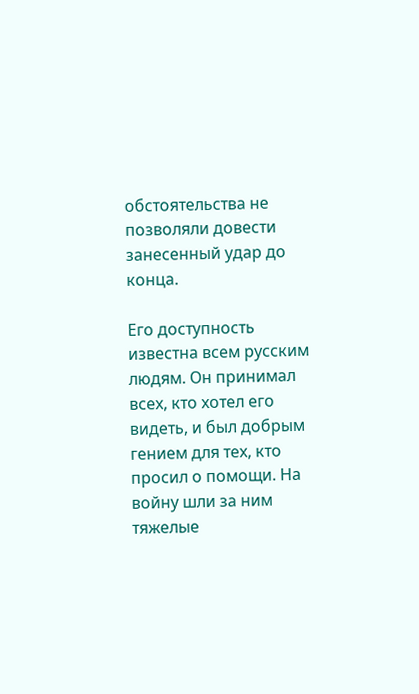обстоятельства не позволяли довести занесенный удар до конца.

Его доступность известна всем русским людям. Он принимал всех, кто хотел его видеть, и был добрым гением для тех, кто просил о помощи. На войну шли за ним тяжелые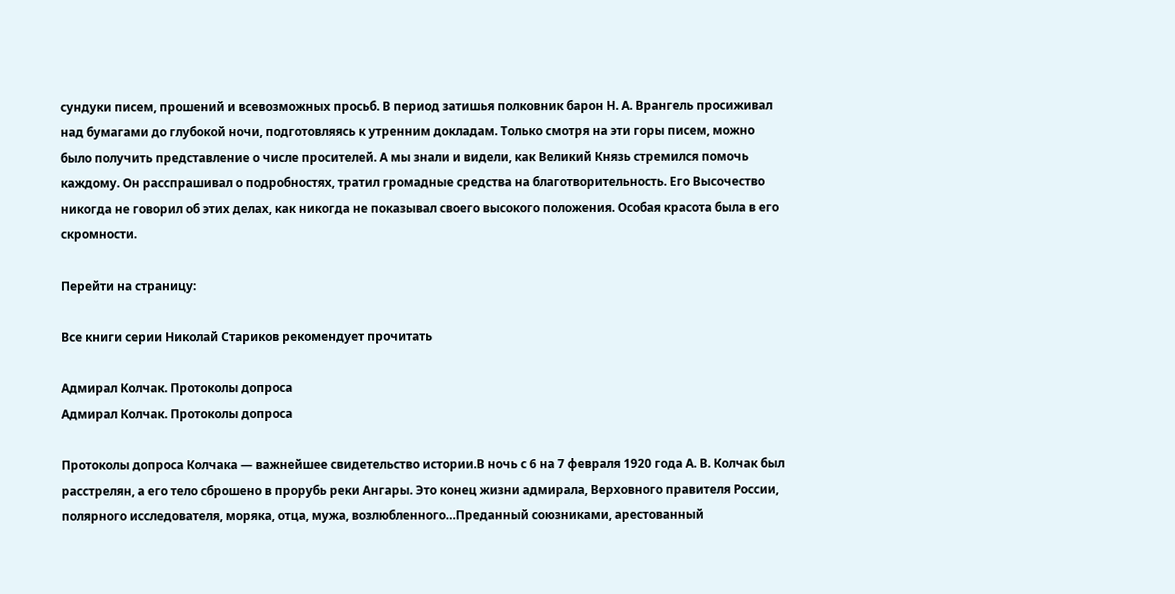сундуки писем, прошений и всевозможных просьб. В период затишья полковник барон Н. А. Врангель просиживал над бумагами до глубокой ночи, подготовляясь к утренним докладам. Только смотря на эти горы писем, можно было получить представление о числе просителей. А мы знали и видели, как Великий Князь стремился помочь каждому. Он расспрашивал о подробностях, тратил громадные средства на благотворительность. Его Высочество никогда не говорил об этих делах, как никогда не показывал своего высокого положения. Особая красота была в его скромности.

Перейти на страницу:

Все книги серии Николай Стариков рекомендует прочитать

Адмирал Колчак. Протоколы допроса
Адмирал Колчак. Протоколы допроса

Протоколы допроса Колчака — важнейшее свидетельство истории.В ночь с 6 на 7 февраля 1920 года А. В. Колчак был расстрелян, а его тело сброшено в прорубь реки Ангары. Это конец жизни адмирала, Верховного правителя России, полярного исследователя, моряка, отца, мужа, возлюбленного…Преданный союзниками, арестованный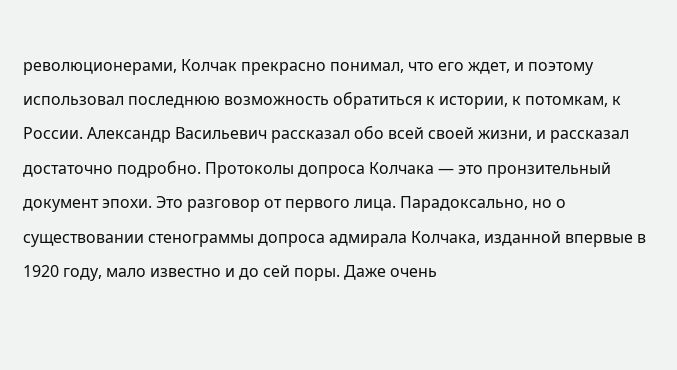революционерами, Колчак прекрасно понимал, что его ждет, и поэтому использовал последнюю возможность обратиться к истории, к потомкам, к России. Александр Васильевич рассказал обо всей своей жизни, и рассказал достаточно подробно. Протоколы допроса Колчака — это пронзительный документ эпохи. Это разговор от первого лица. Парадоксально, но о существовании стенограммы допроса адмирала Колчака, изданной впервые в 1920 году, мало известно и до сей поры. Даже очень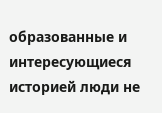образованные и интересующиеся историей люди не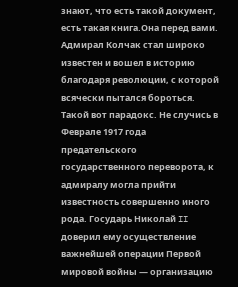знают, что есть такой документ, есть такая книга.Она перед вами. Адмирал Колчак стал широко известен и вошел в историю благодаря революции, с которой всячески пытался бороться. Такой вот парадокс. Не случись в Феврале 1917 года предательского государственного переворота, к адмиралу могла прийти известность совершенно иного рода. Государь Николай II доверил ему осуществление важнейшей операции Первой мировой войны — организацию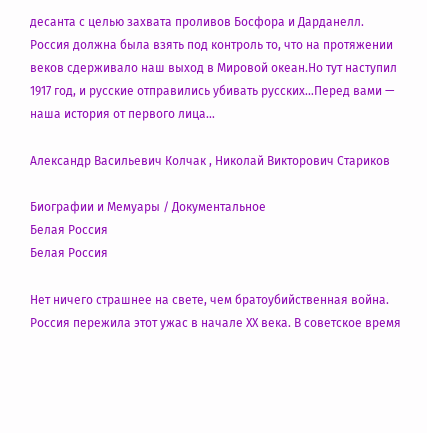десанта с целью захвата проливов Босфора и Дарданелл. Россия должна была взять под контроль то, что на протяжении веков сдерживало наш выход в Мировой океан.Но тут наступил 1917 год, и русские отправились убивать русских…Перед вами — наша история от первого лица…

Александр Васильевич Колчак , Николай Викторович Стариков

Биографии и Мемуары / Документальное
Белая Россия
Белая Россия

Нет ничего страшнее на свете, чем братоубийственная война. Россия пережила этот ужас в начале ХХ века. В советское время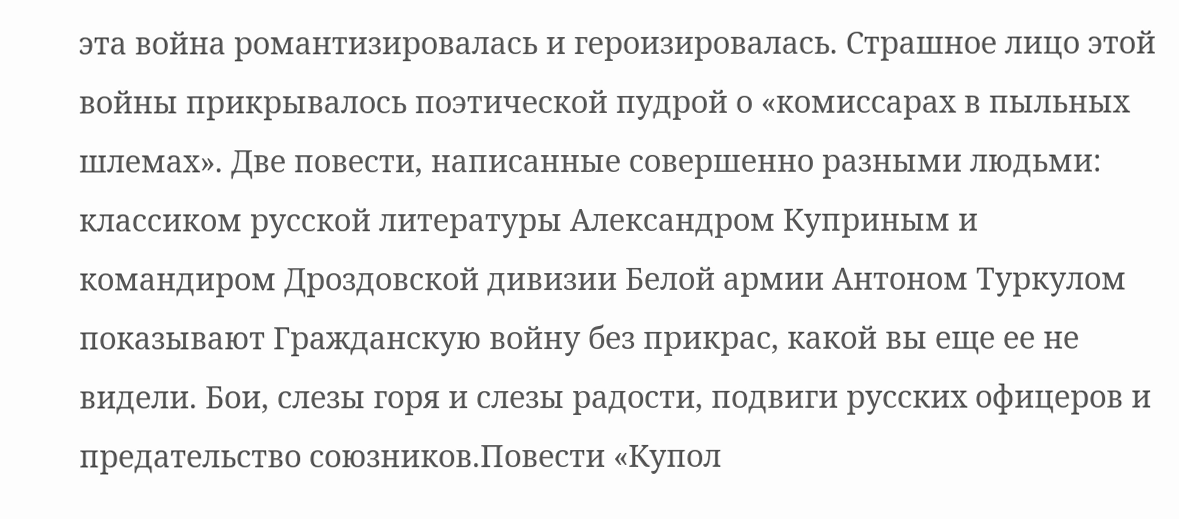эта война романтизировалась и героизировалась. Страшное лицо этой войны прикрывалось поэтической пудрой о «комиссарах в пыльных шлемах». Две повести, написанные совершенно разными людьми: классиком русской литературы Александром Куприным и командиром Дроздовской дивизии Белой армии Антоном Туркулом показывают Гражданскую войну без прикрас, какой вы еще ее не видели. Бои, слезы горя и слезы радости, подвиги русских офицеров и предательство союзников.Повести «Купол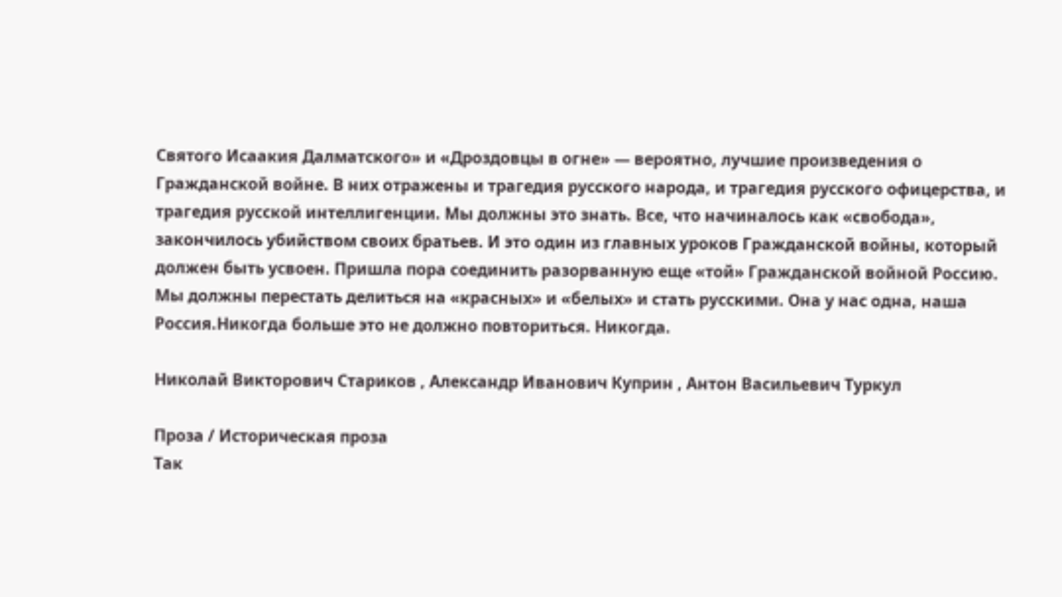Святого Исаакия Далматского» и «Дроздовцы в огне» — вероятно, лучшие произведения о Гражданской войне. В них отражены и трагедия русского народа, и трагедия русского офицерства, и трагедия русской интеллигенции. Мы должны это знать. Все, что начиналось как «свобода», закончилось убийством своих братьев. И это один из главных уроков Гражданской войны, который должен быть усвоен. Пришла пора соединить разорванную еще «той» Гражданской войной Россию. Мы должны перестать делиться на «красных» и «белых» и стать русскими. Она у нас одна, наша Россия.Никогда больше это не должно повториться. Никогда.

Николай Викторович Стариков , Александр Иванович Куприн , Антон Васильевич Туркул

Проза / Историческая проза
Так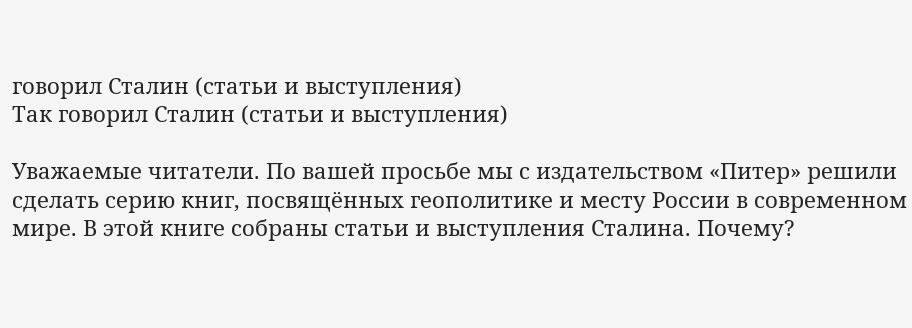говорил Сталин (статьи и выступления)
Так говорил Сталин (статьи и выступления)

Уважаемые читатели. По вашей просьбе мы с издательством «Питер» решили сделать серию книг, посвящённых геополитике и месту России в современном мире. В этой книге собраны статьи и выступления Сталина. Почему?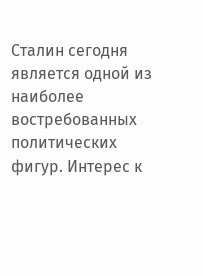Сталин сегодня является одной из наиболее востребованных политических фигур. Интерес к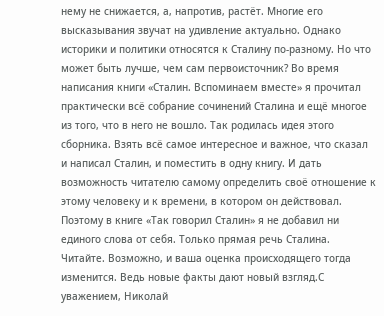нему не снижается, а, напротив, растёт. Многие его высказывания звучат на удивление актуально. Однако историки и политики относятся к Сталину по-разному. Но что может быть лучше, чем сам первоисточник? Во время написания книги «Сталин. Вспоминаем вместе» я прочитал практически всё собрание сочинений Сталина и ещё многое из того, что в него не вошло. Так родилась идея этого сборника. Взять всё самое интересное и важное, что сказал и написал Сталин, и поместить в одну книгу. И дать возможность читателю самому определить своё отношение к этому человеку и к времени, в котором он действовал. Поэтому в книге «Так говорил Сталин» я не добавил ни единого слова от себя. Только прямая речь Сталина. Читайте. Возможно, и ваша оценка происходящего тогда изменится. Ведь новые факты дают новый взгляд.С уважением, Николай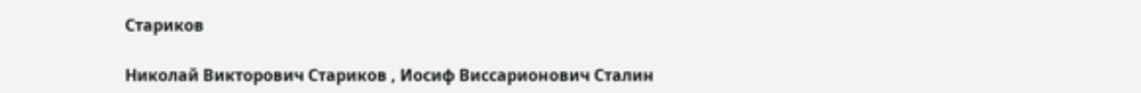Стариков

Николай Викторович Стариков , Иосиф Виссарионович Сталин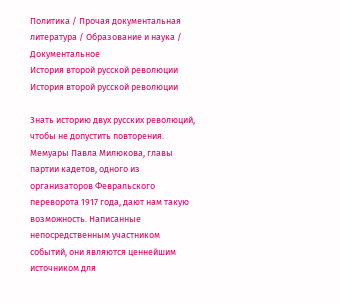Политика / Прочая документальная литература / Образование и наука / Документальное
История второй русской революции
История второй русской революции

Знать историю двух русских революций, чтобы не допустить повторения. Мемуары Павла Милюкова, главы партии кадетов, одного из организаторов Февральского переворота 1917 года, дают нам такую возможность. Написанные непосредственным участником событий, они являются ценнейшим источником для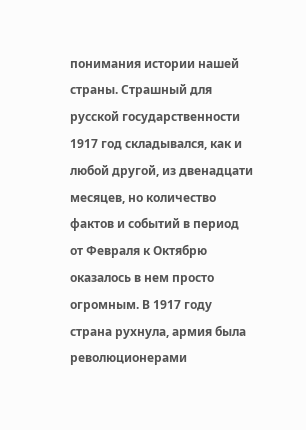понимания истории нашей страны. Страшный для русской государственности 1917 год складывался, как и любой другой, из двенадцати месяцев, но количество фактов и событий в период от Февраля к Октябрю оказалось в нем просто огромным. В 1917 году страна рухнула, армия была революционерами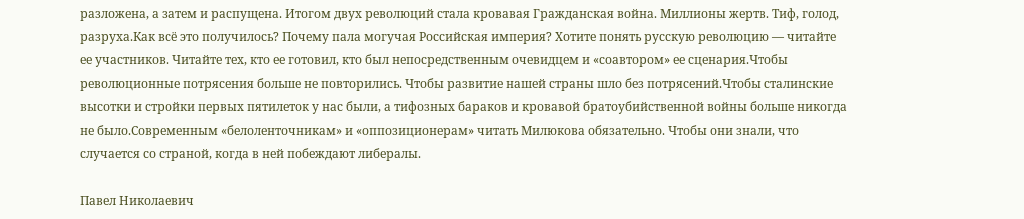разложена, а затем и распущена. Итогом двух революций стала кровавая Гражданская война. Миллионы жертв. Тиф, голод, разруха.Как всё это получилось? Почему пала могучая Российская империя? Хотите понять русскую революцию — читайте ее участников. Читайте тех, кто ее готовил, кто был непосредственным очевидцем и «соавтором» ее сценария.Чтобы революционные потрясения больше не повторились. Чтобы развитие нашей страны шло без потрясений.Чтобы сталинские высотки и стройки первых пятилеток у нас были, а тифозных бараков и кровавой братоубийственной войны больше никогда не было.Современным «белоленточникам» и «оппозиционерам» читать Милюкова обязательно. Чтобы они знали, что случается со страной, когда в ней побеждают либералы.

Павел Николаевич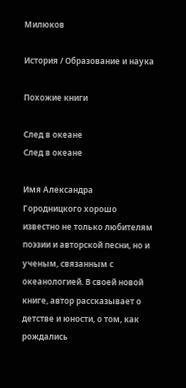Милюков

История / Образование и наука

Похожие книги

След в океане
След в океане

Имя Александра Городницкого хорошо известно не только любителям поэзии и авторской песни, но и ученым, связанным с океанологией. В своей новой книге, автор рассказывает о детстве и юности, о том, как рождались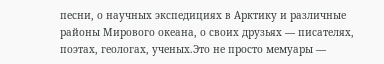песни, о научных экспедициях в Арктику и различные районы Мирового океана, о своих друзьях — писателях, поэтах, геологах, ученых.Это не просто мемуары —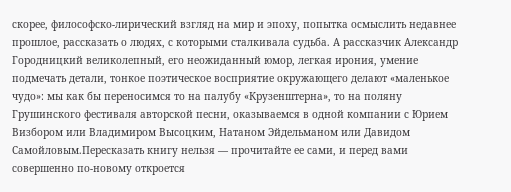скорее, философско-лирический взгляд на мир и эпоху, попытка осмыслить недавнее прошлое, рассказать о людях, с которыми сталкивала судьба. А рассказчик Александр Городницкий великолепный, его неожиданный юмор, легкая ирония, умение подмечать детали, тонкое поэтическое восприятие окружающего делают «маленькое чудо»: мы как бы переносимся то на палубу «Крузенштерна», то на поляну Грушинского фестиваля авторской песни, оказываемся в одной компании с Юрием Визбором или Владимиром Высоцким, Натаном Эйдельманом или Давидом Самойловым.Пересказать книгу нельзя — прочитайте ее сами, и перед вами совершенно по-новому откроется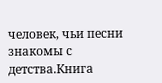человек, чьи песни знакомы с детства.Книга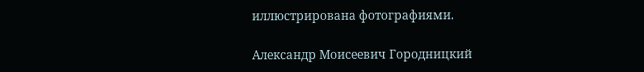иллюстрирована фотографиями.

Александр Моисеевич Городницкий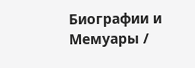Биографии и Мемуары /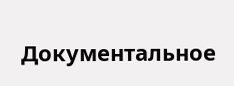Документальное